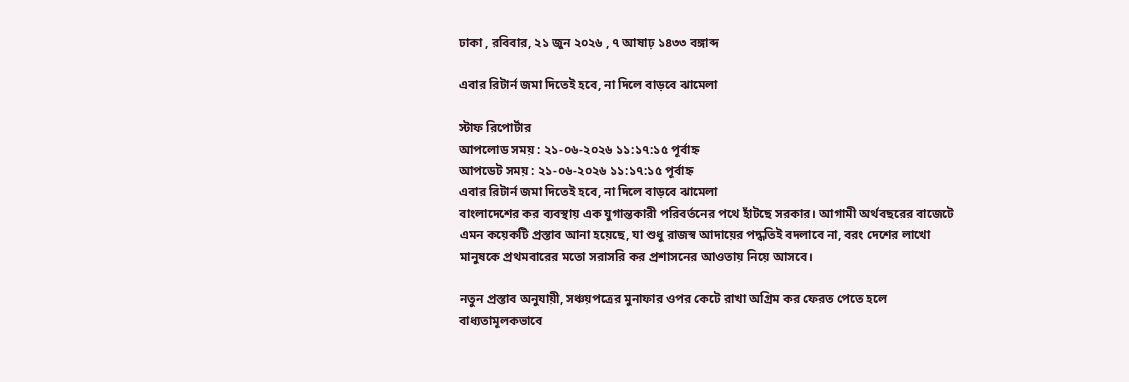ঢাকা , রবিবার, ২১ জুন ২০২৬ , ৭ আষাঢ় ১৪৩৩ বঙ্গাব্দ

এবার রিটার্ন জমা দিতেই হবে, না দিলে বাড়বে ঝামেলা

স্টাফ রিপোর্টার
আপলোড সময় : ২১-০৬-২০২৬ ১১:১৭:১৫ পূর্বাহ্ন
আপডেট সময় : ২১-০৬-২০২৬ ১১:১৭:১৫ পূর্বাহ্ন
এবার রিটার্ন জমা দিতেই হবে, না দিলে বাড়বে ঝামেলা
বাংলাদেশের কর ব্যবস্থায় এক যুগান্তকারী পরিবর্তনের পথে হাঁটছে সরকার। আগামী অর্থবছরের বাজেটে এমন কয়েকটি প্রস্তাব আনা হয়েছে, যা শুধু রাজস্ব আদায়ের পদ্ধতিই বদলাবে না, বরং দেশের লাখো মানুষকে প্রথমবারের মতো সরাসরি কর প্রশাসনের আওতায় নিয়ে আসবে।

নতুন প্রস্তাব অনুযায়ী, সঞ্চয়পত্রের মুনাফার ওপর কেটে রাখা অগ্রিম কর ফেরত পেতে হলে বাধ্যতামূলকভাবে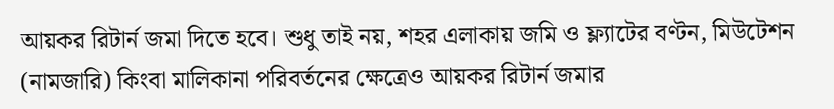আয়কর রিটার্ন জমা দিতে হবে। শুধু তাই নয়, শহর এলাকায় জমি ও ফ্ল্যাটের বণ্টন, মিউটেশন (নামজারি) কিংবা মালিকানা পরিবর্তনের ক্ষেত্রেও আয়কর রিটার্ন জমার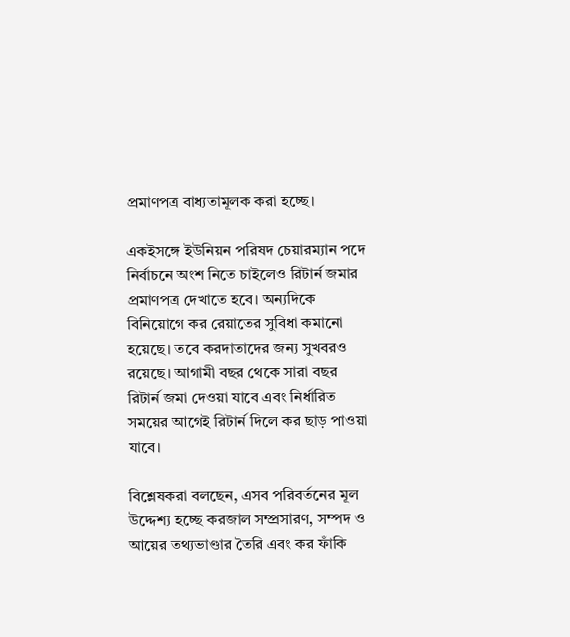প্রমাণপত্র বাধ্যতামূলক করা হচ্ছে।

একইসঙ্গে ইউনিয়ন পরিষদ চেয়ারম্যান পদে নির্বাচনে অংশ নিতে চাইলেও রিটার্ন জমার প্রমাণপত্র দেখাতে হবে। অন্যদিকে বিনিয়োগে কর রেয়াতের সুবিধা কমানো হয়েছে। তবে করদাতাদের জন্য সুখবরও রয়েছে। আগামী বছর থেকে সারা বছর রিটার্ন জমা দেওয়া যাবে এবং নির্ধারিত সময়ের আগেই রিটার্ন দিলে কর ছাড় পাওয়া যাবে।

বিশ্লেষকরা বলছেন, এসব পরিবর্তনের মূল উদ্দেশ্য হচ্ছে করজাল সম্প্রসারণ, সম্পদ ও আয়ের তথ্যভাণ্ডার তৈরি এবং কর ফাঁকি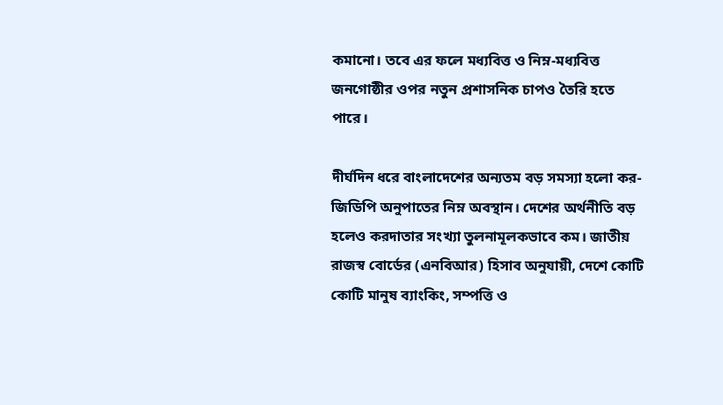কমানো। তবে এর ফলে মধ্যবিত্ত ও নিম্ন-মধ্যবিত্ত জনগোষ্ঠীর ওপর নতুন প্রশাসনিক চাপও তৈরি হতে পারে।

দীর্ঘদিন ধরে বাংলাদেশের অন্যতম বড় সমস্যা হলো কর-জিডিপি অনুপাতের নিম্ন অবস্থান। দেশের অর্থনীতি বড় হলেও করদাতার সংখ্যা তুলনামূলকভাবে কম। জাতীয় রাজস্ব বোর্ডের (এনবিআর) হিসাব অনুযায়ী, দেশে কোটি কোটি মানুষ ব্যাংকিং, সম্পত্তি ও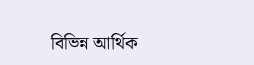বিভিন্ন আর্থিক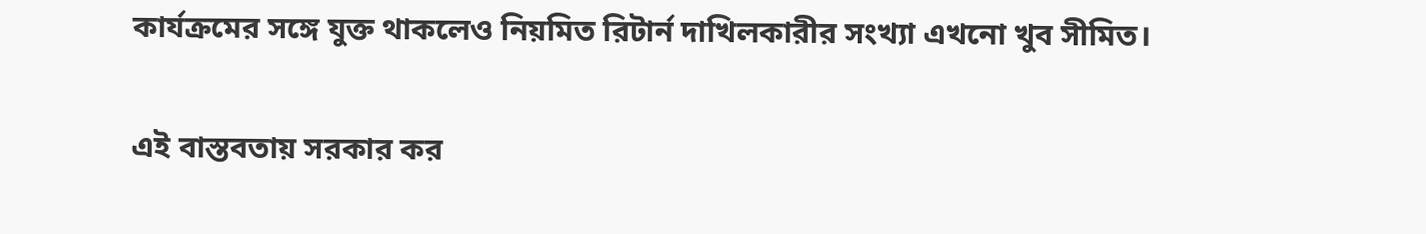কার্যক্রমের সঙ্গে যুক্ত থাকলেও নিয়মিত রিটার্ন দাখিলকারীর সংখ্যা এখনো খুব সীমিত।

এই বাস্তবতায় সরকার কর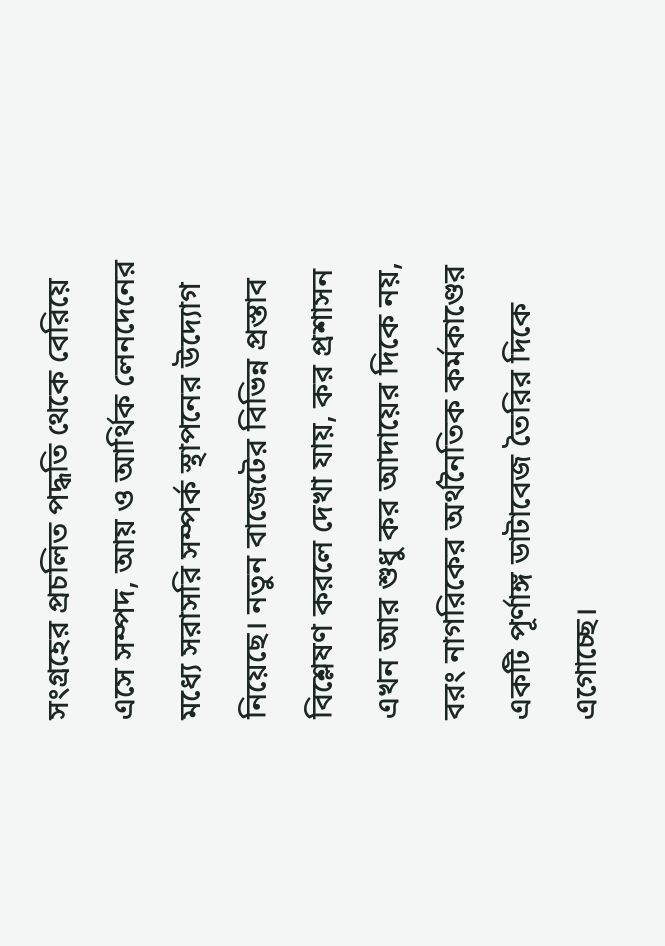সংগ্রহের প্রচলিত পদ্ধতি থেকে বেরিয়ে এসে সম্পদ, আয় ও আর্থিক লেনদেনের মধ্যে সরাসরি সম্পর্ক স্থাপনের উদ্যোগ নিয়েছে। নতুন বাজেটের বিভিন্ন প্রস্তাব বিশ্লেষণ করলে দেখা যায়, কর প্রশাসন এখন আর শুধু কর আদায়ের দিকে নয়, বরং নাগরিকের অর্থনৈতিক কর্মকাণ্ডের একটি পূর্ণাঙ্গ ডাটাবেজ তৈরির দিকে এগোচ্ছে।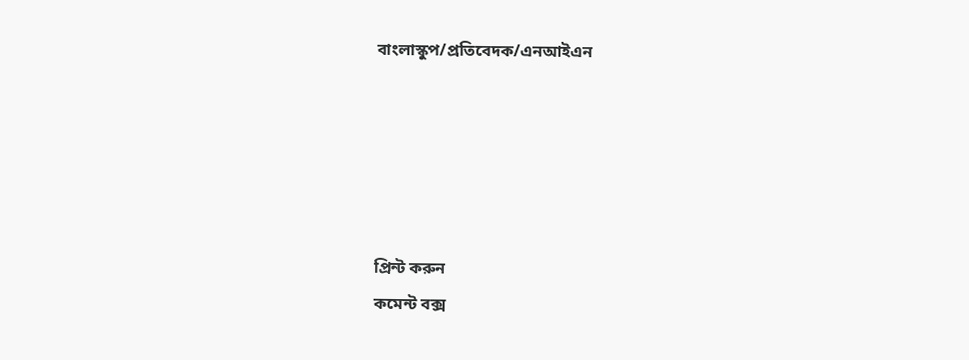বাংলাস্কুপ/প্রতিবেদক/এনআইএন





প্রিন্ট করুন
কমেন্ট বক্স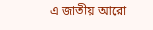এ জাতীয় আরো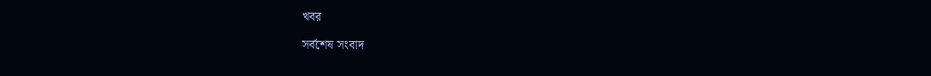খবর

সর্বশেষ সংবাদ